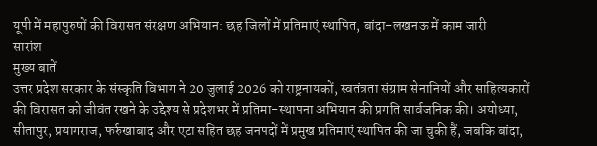यूपी में महापुरुषों की विरासत संरक्षण अभियान: छह जिलों में प्रतिमाएं स्थापित, बांदा-लखनऊ में काम जारी
सारांश
मुख्य बातें
उत्तर प्रदेश सरकार के संस्कृति विभाग ने 20 जुलाई 2026 को राष्ट्रनायकों, स्वतंत्रता संग्राम सेनानियों और साहित्यकारों की विरासत को जीवंत रखने के उद्देश्य से प्रदेशभर में प्रतिमा-स्थापना अभियान की प्रगति सार्वजनिक की। अयोध्या, सीतापुर, प्रयागराज, फर्रुखाबाद और एटा सहित छह जनपदों में प्रमुख प्रतिमाएं स्थापित की जा चुकी हैं, जबकि बांदा,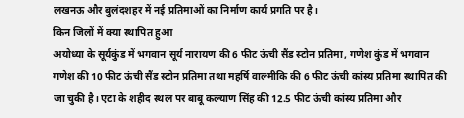लखनऊ और बुलंदशहर में नई प्रतिमाओं का निर्माण कार्य प्रगति पर है।
किन जिलों में क्या स्थापित हुआ
अयोध्या के सूर्यकुंड में भगवान सूर्य नारायण की 6 फीट ऊंची सैंड स्टोन प्रतिमा, गणेश कुंड में भगवान गणेश की 10 फीट ऊंची सैंड स्टोन प्रतिमा तथा महर्षि वाल्मीकि की 6 फीट ऊंची कांस्य प्रतिमा स्थापित की जा चुकी है। एटा के शहीद स्थल पर बाबू कल्याण सिंह की 12.5 फीट ऊंची कांस्य प्रतिमा और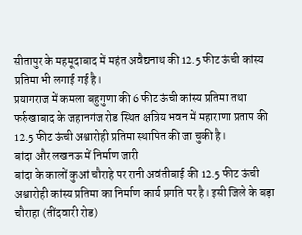सीतापुर के महमूदाबाद में महंत अवैद्यनाथ की 12.5 फीट ऊंची कांस्य प्रतिमा भी लगाई गई है।
प्रयागराज में कमला बहुगुणा की 6 फीट ऊंची कांस्य प्रतिमा तथा फर्रुखाबाद के जहानगंज रोड स्थित क्षत्रिय भवन में महाराणा प्रताप की 12.5 फीट ऊंची अश्वारोही प्रतिमा स्थापित की जा चुकी है।
बांदा और लखनऊ में निर्माण जारी
बांदा के कालों कुआं चौराहे पर रानी अवंतीबाई की 12.5 फीट ऊंची अश्वारोही कांस्य प्रतिमा का निर्माण कार्य प्रगति पर है। इसी जिले के बड़ा चौराहा (तींदवारी रोड)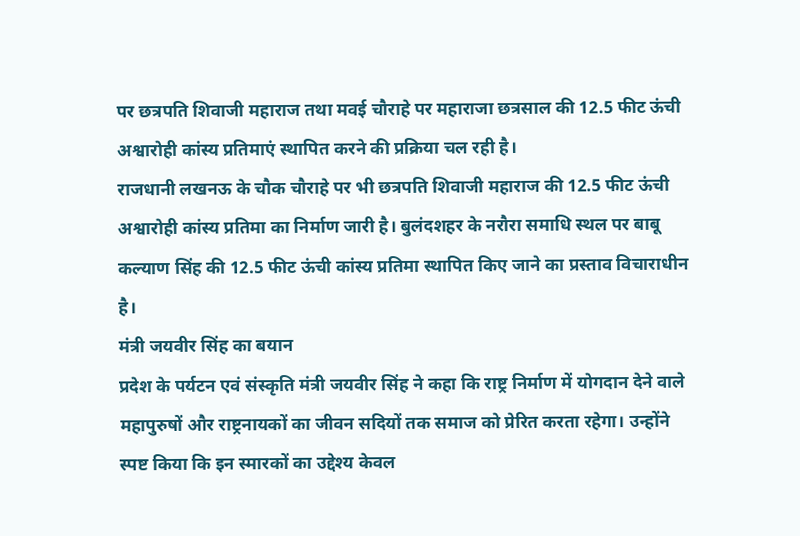पर छत्रपति शिवाजी महाराज तथा मवई चौराहे पर महाराजा छत्रसाल की 12.5 फीट ऊंची अश्वारोही कांस्य प्रतिमाएं स्थापित करने की प्रक्रिया चल रही है।
राजधानी लखनऊ के चौक चौराहे पर भी छत्रपति शिवाजी महाराज की 12.5 फीट ऊंची अश्वारोही कांस्य प्रतिमा का निर्माण जारी है। बुलंदशहर के नरौरा समाधि स्थल पर बाबू कल्याण सिंह की 12.5 फीट ऊंची कांस्य प्रतिमा स्थापित किए जाने का प्रस्ताव विचाराधीन है।
मंत्री जयवीर सिंह का बयान
प्रदेश के पर्यटन एवं संस्कृति मंत्री जयवीर सिंह ने कहा कि राष्ट्र निर्माण में योगदान देने वाले महापुरुषों और राष्ट्रनायकों का जीवन सदियों तक समाज को प्रेरित करता रहेगा। उन्होंने स्पष्ट किया कि इन स्मारकों का उद्देश्य केवल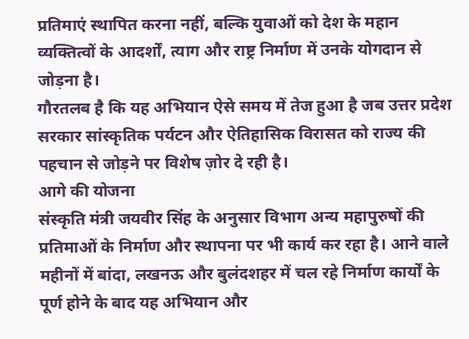प्रतिमाएं स्थापित करना नहीं, बल्कि युवाओं को देश के महान व्यक्तित्वों के आदर्शों, त्याग और राष्ट्र निर्माण में उनके योगदान से जोड़ना है।
गौरतलब है कि यह अभियान ऐसे समय में तेज हुआ है जब उत्तर प्रदेश सरकार सांस्कृतिक पर्यटन और ऐतिहासिक विरासत को राज्य की पहचान से जोड़ने पर विशेष ज़ोर दे रही है।
आगे की योजना
संस्कृति मंत्री जयवीर सिंह के अनुसार विभाग अन्य महापुरुषों की प्रतिमाओं के निर्माण और स्थापना पर भी कार्य कर रहा है। आने वाले महीनों में बांदा, लखनऊ और बुलंदशहर में चल रहे निर्माण कार्यों के पूर्ण होने के बाद यह अभियान और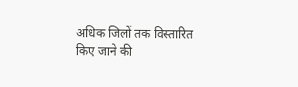अधिक जिलों तक विस्तारित किए जाने की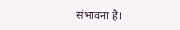संभावना है।